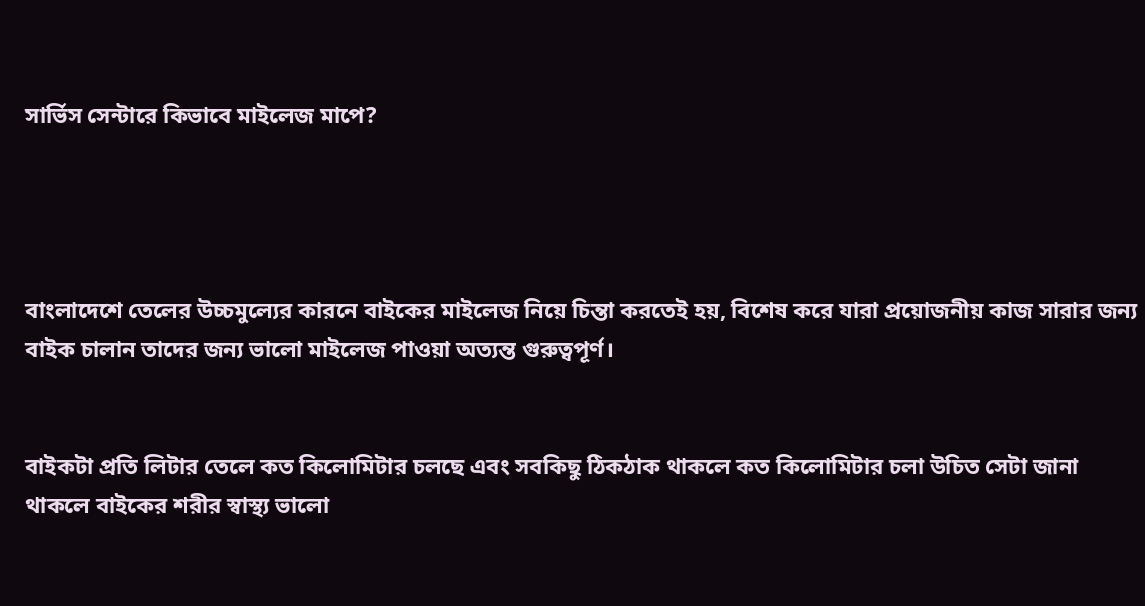সার্ভিস সেন্টারে কিভাবে মাইলেজ মাপে?




বাংলাদেশে তেলের উচ্চমুল্যের কারনে বাইকের মাইলেজ নিয়ে চিন্তা করতেই হয়, বিশেষ করে যারা প্রয়োজনীয় কাজ সারার জন্য বাইক চালান তাদের জন্য ভালো মাইলেজ পাওয়া অত্যন্ত গুরুত্বপূর্ণ।


বাইকটা প্রতি লিটার তেলে কত কিলোমিটার চলছে এবং সবকিছু ঠিকঠাক থাকলে কত কিলোমিটার চলা উচিত সেটা জানা থাকলে বাইকের শরীর স্বাস্থ্য ভালো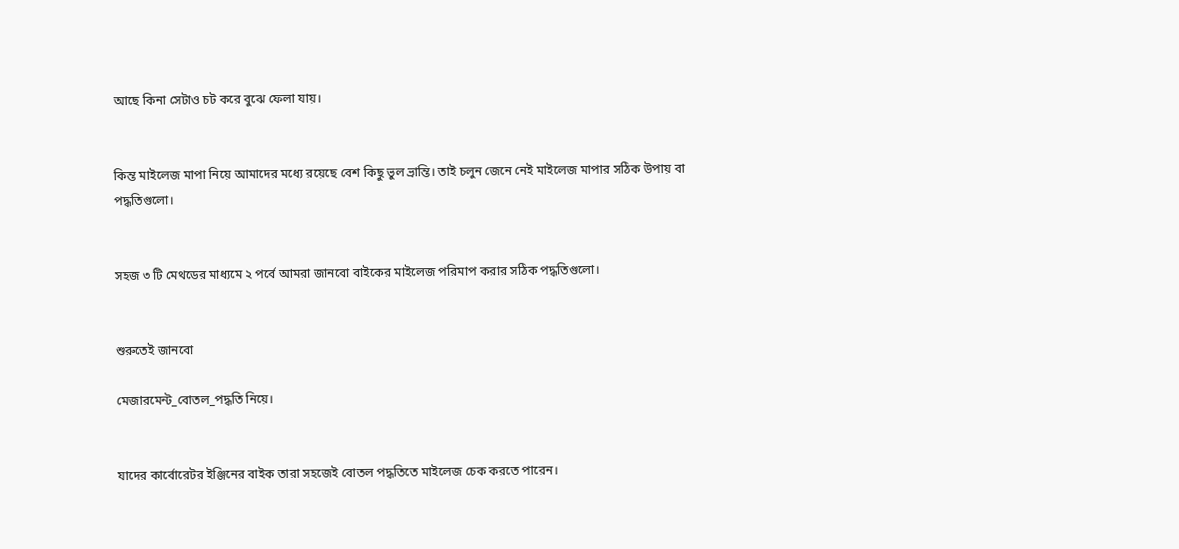আছে কিনা সেটাও চট করে বুঝে ফেলা যায়।


কিন্ত মাইলেজ মাপা নিয়ে আমাদের মধ্যে রয়েছে বেশ কিছু ভুল ভ্রান্তি। তাই চলুন জেনে নেই মাইলেজ মাপার সঠিক উপায় বা পদ্ধতিগুলো।


সহজ ৩ টি মেথডের মাধ্যমে ২ পর্বে আমরা জানবো বাইকের মাইলেজ পরিমাপ করার সঠিক পদ্ধতিগুলো।


শুরুতেই জানবো

মেজারমেন্ট_বোতল_পদ্ধতি নিয়ে।


যাদের কার্বোরেটর ইঞ্জিনের বাইক তারা সহজেই বোতল পদ্ধতিতে মাইলেজ চেক করতে পারেন।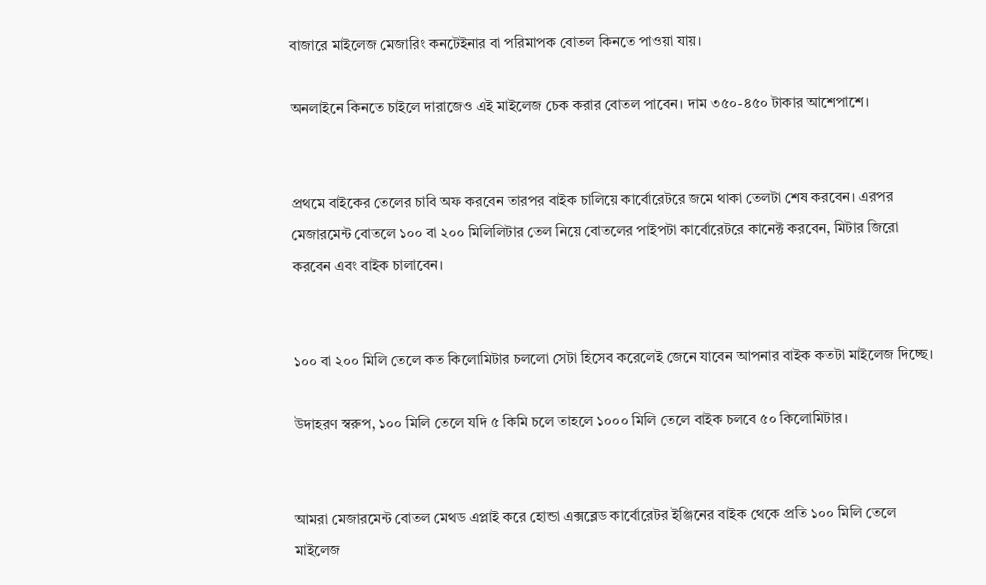বাজারে মাইলেজ মেজারিং কনটেইনার বা পরিমাপক বোতল কিনতে পাওয়া যায়।

অনলাইনে কিনতে চাইলে দারাজেও এই মাইলেজ চেক করার বোতল পাবেন। দাম ৩৫০-৪৫০ টাকার আশেপাশে।


প্রথমে বাইকের তেলের চাবি অফ করবেন তারপর বাইক চালিয়ে কার্বোরেটরে জমে থাকা তেলটা শেষ করবেন। এরপর মেজারমেন্ট বোতলে ১০০ বা ২০০ মিলিলিটার তেল নিয়ে বোতলের পাইপটা কার্বোরেটরে কানেক্ট করবেন, মিটার জিরো করবেন এবং বাইক চালাবেন।


১০০ বা ২০০ মিলি তেলে কত কিলোমিটার চললো সেটা হিসেব করেলেই জেনে যাবেন আপনার বাইক কতটা মাইলেজ দিচ্ছে।

উদাহরণ স্বরুপ, ১০০ মিলি তেলে যদি ৫ কিমি চলে তাহলে ১০০০ মিলি তেলে বাইক চলবে ৫০ কিলোমিটার।


আমরা মেজারমেন্ট বোতল মেথড এপ্লাই করে হোন্ডা এক্সব্লেড কার্বোরেটর ইঞ্জিনের বাইক থেকে প্রতি ১০০ মিলি তেলে মাইলেজ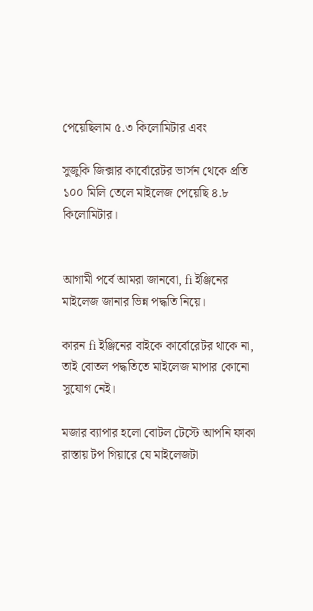পেয়েছিলাম ৫.৩ কিলোমিটার এবং

সুজুকি জিক্সার কার্বোরেটর ভার্সন থেকে প্রতি ১০০ মিলি তেলে মাইলেজ পেয়েছি ৪.৮ কিলোমিটার।


আগামী পর্বে আমরা জানবো, fi ইঞ্জিনের মাইলেজ জানার ভিন্ন পদ্ধতি নিয়ে।

কারন fi ইঞ্জিনের বাইকে কার্বোরেটর থাকে না, তাই বোতল পদ্ধতিতে মাইলেজ মাপার কোনো সুযোগ নেই।

মজার ব্যাপার হলো বোটল টেস্টে আপনি ফাকা রাস্তায় টপ গিয়ারে যে মাইলেজটা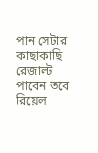পান সেটার কাছাকাছি রেজাল্ট পাবেন তবে রিয়েল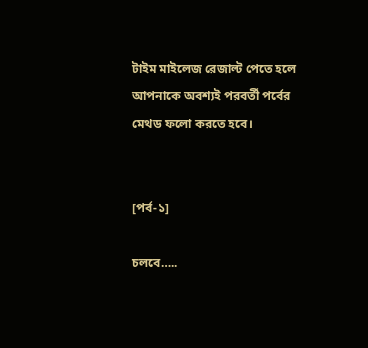টাইম মাইলেজ রেজাল্ট পেতে হলে আপনাকে অবশ্যই পরবর্তী পর্বের মেথড ফলো করতে হবে।


[পর্ব-১]

চলবে…..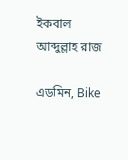ইকবাল আব্দুল্লাহ রাজ

এডমিন, Bike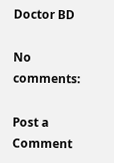Doctor BD

No comments:

Post a Comment